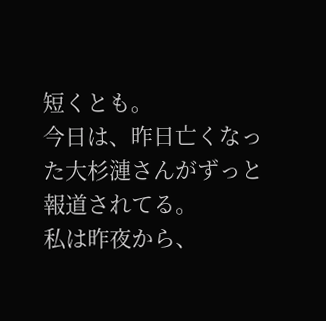短くとも。
今日は、昨日亡くなった大杉漣さんがずっと報道されてる。
私は昨夜から、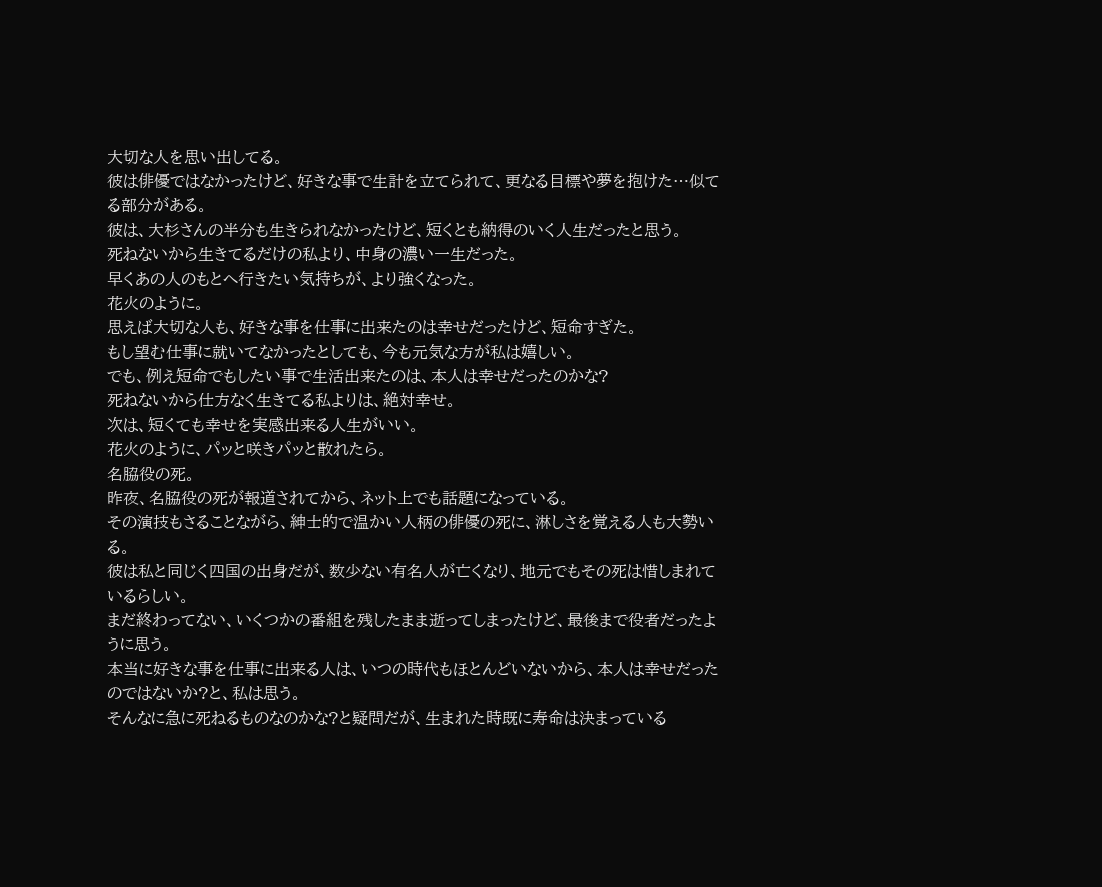大切な人を思い出してる。
彼は俳優ではなかったけど、好きな事で生計を立てられて、更なる目標や夢を抱けた…似てる部分がある。
彼は、大杉さんの半分も生きられなかったけど、短くとも納得のいく人生だったと思う。
死ねないから生きてるだけの私より、中身の濃い一生だった。
早くあの人のもとへ行きたい気持ちが、より強くなった。
花火のように。
思えば大切な人も、好きな事を仕事に出来たのは幸せだったけど、短命すぎた。
もし望む仕事に就いてなかったとしても、今も元気な方が私は嬉しい。
でも、例え短命でもしたい事で生活出来たのは、本人は幸せだったのかな?
死ねないから仕方なく生きてる私よりは、絶対幸せ。
次は、短くても幸せを実感出来る人生がいい。
花火のように、パッと咲きパッと散れたら。
名脇役の死。
昨夜、名脇役の死が報道されてから、ネット上でも話題になっている。
その演技もさることながら、紳士的で温かい人柄の俳優の死に、淋しさを覚える人も大勢いる。
彼は私と同じく四国の出身だが、数少ない有名人が亡くなり、地元でもその死は惜しまれているらしい。
まだ終わってない、いくつかの番組を残したまま逝ってしまったけど、最後まで役者だったように思う。
本当に好きな事を仕事に出来る人は、いつの時代もほとんどいないから、本人は幸せだったのではないか?と、私は思う。
そんなに急に死ねるものなのかな?と疑問だが、生まれた時既に寿命は決まっている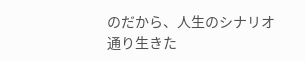のだから、人生のシナリオ通り生きた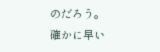のだろう。
確かに早い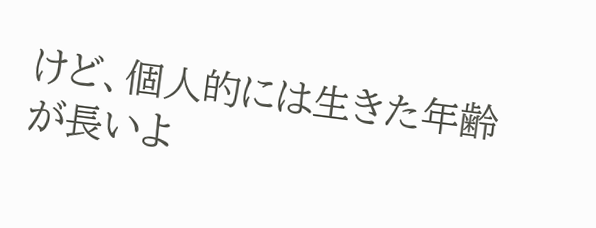けど、個人的には生きた年齢が長いよ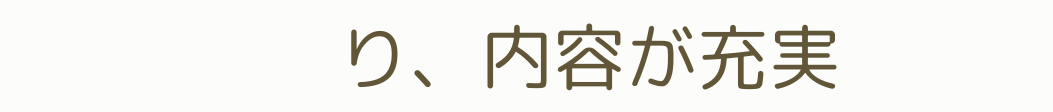り、内容が充実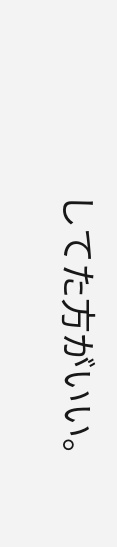してた方がいい。